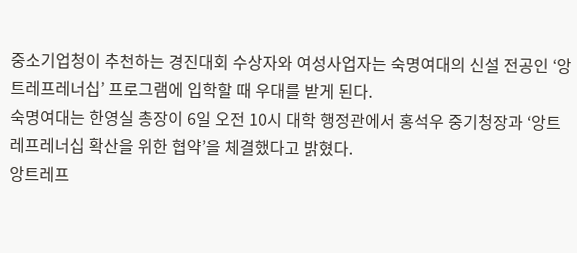중소기업청이 추천하는 경진대회 수상자와 여성사업자는 숙명여대의 신설 전공인 ‘앙트레프레너십’ 프로그램에 입학할 때 우대를 받게 된다.
숙명여대는 한영실 총장이 6일 오전 10시 대학 행정관에서 홍석우 중기청장과 ‘앙트레프레너십 확산을 위한 협약’을 체결했다고 밝혔다.
앙트레프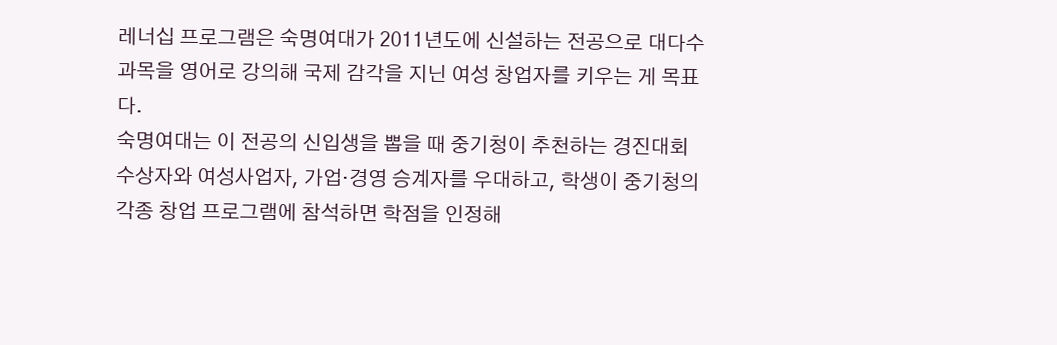레너십 프로그램은 숙명여대가 2011년도에 신설하는 전공으로 대다수 과목을 영어로 강의해 국제 감각을 지닌 여성 창업자를 키우는 게 목표다.
숙명여대는 이 전공의 신입생을 뽑을 때 중기청이 추천하는 경진대회 수상자와 여성사업자, 가업·경영 승계자를 우대하고, 학생이 중기청의 각종 창업 프로그램에 참석하면 학점을 인정해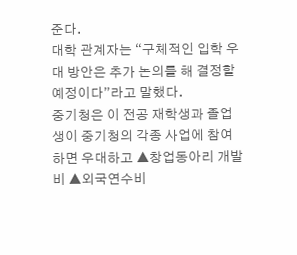준다.
대학 관계자는 “구체적인 입학 우대 방안은 추가 논의를 해 결정할 예정이다”라고 말했다.
중기청은 이 전공 재학생과 졸업생이 중기청의 각종 사업에 참여하면 우대하고 ▲창업동아리 개발비 ▲외국연수비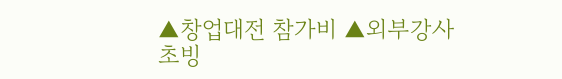▲창업대전 참가비 ▲외부강사 초빙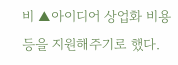비 ▲아이디어 상업화 비용 등을 지원해주기로 했다.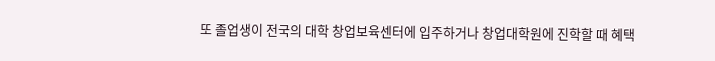또 졸업생이 전국의 대학 창업보육센터에 입주하거나 창업대학원에 진학할 때 혜택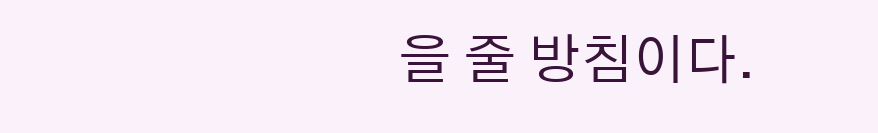을 줄 방침이다.